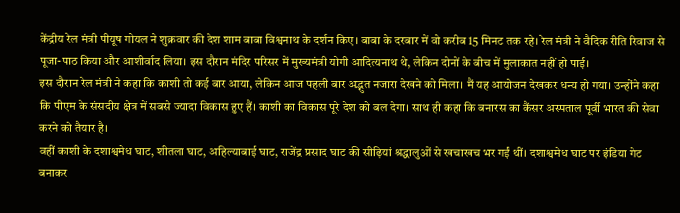केंद्रीय रेल मंत्री पीयूष गोयल ने शुक्रवार की देश शाम बाबा विश्वनाथ के दर्शन किए। बाबा के दरबार में वो करीब 15 मिनट तक रहे। रेल मंत्री ने वैदिक रीति रिवाज से पूजा-पाठ किया और आशीर्वाद लिया। इस दौरान मंदिर परिसर में मुख्यमंत्री योगी आदित्यनाथ थे, लेकिन दोनों के बीच में मुलाकात नहीं हो पाई।
इस दौरान रेल मंत्री ने कहा कि काशी तो कई बार आया, लेकिन आज पहली बार अद्भुत नजारा देखने को मिला। मैं यह आयोजन देखकर धन्य हो गया। उन्होंने कहा कि पीएम के संसदीय क्षेत्र में सबसे ज्यादा विकास हुए हैं। काशी का विकास पूरे देश को बल देगा। साथ ही कहा कि बनारस का कैंसर अस्पताल पूर्वी भारत की सेवा करने को तैयार है।
वहीं काशी के दशाश्वमेध घाट, शीतला घाट, अहिल्याबाई घाट, राजेंद्र प्रसाद घाट की सीढ़ियां श्रद्धालुओं से खचाखच भर गईं थीं। दशाश्वमेध घाट पर इंडिया गेट बनाकर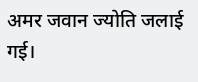अमर जवान ज्योति जलाई गई।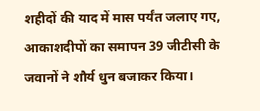शहीदों की याद में मास पर्यंत जलाए गए, आकाशदीपों का समापन 39 जीटीसी के जवानों ने शौर्य धुन बजाकर किया।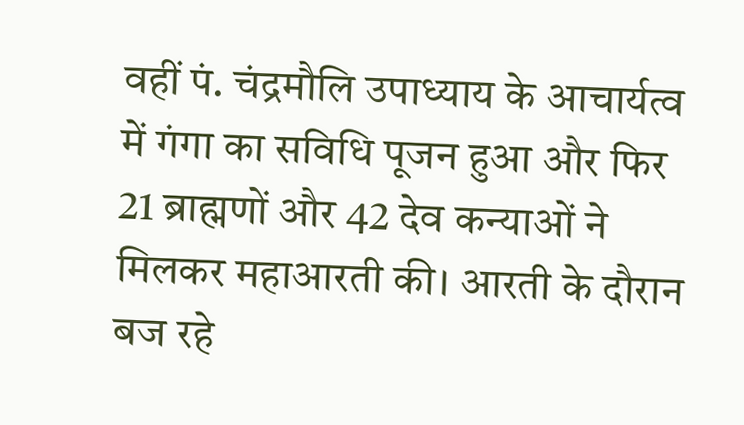वहीं पं. चंद्रमौलि उपाध्याय के आचार्यत्व में गंगा का सविधि पूजन हुआ और फिर 21 ब्राह्मणों और 42 देव कन्याओं ने मिलकर महाआरती की। आरती के दौरान बज रहे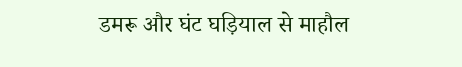डमरू और घंट घड़ियाल से माहौल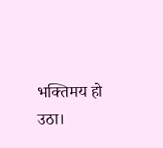भक्तिमय हो उठा।